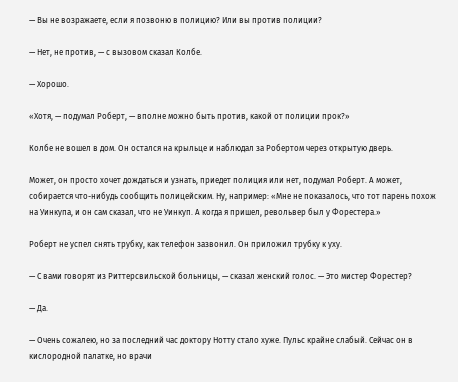— Вы не возражаете, если я позвоню в полицию? Или вы против полиции?

— Нет, не против, — с вызовом сказал Колбе.

— Хорошо.

«Хотя, — подумал Роберт, — вполне можно быть против, какой от полиции прок?»

Колбе не вошел в дом. Он остался на крыльце и наблюдал за Робертом через открытую дверь.

Может, он просто хочет дождаться и узнать, приедет полиция или нет, подумал Роберт. А может, собирается что-нибудь сообщить полицейским. Ну, например: «Мне не показалось, что тот парень похож на Уинкупа, и он сам сказал, что не Уинкуп. А когда я пришел, револьвер был у Форестера.»

Роберт не успел снять трубку, как телефон зазвонил. Он приложил трубку к уху.

— С вами говорят из Риттерсвильской больницы, — сказал женский голос. — Это мистер Форестер?

— Да.

— Очень сожалею, но за последний час доктору Нотту стало хуже. Пульс крайне слабый. Сейчас он в кислородной палатке, но врачи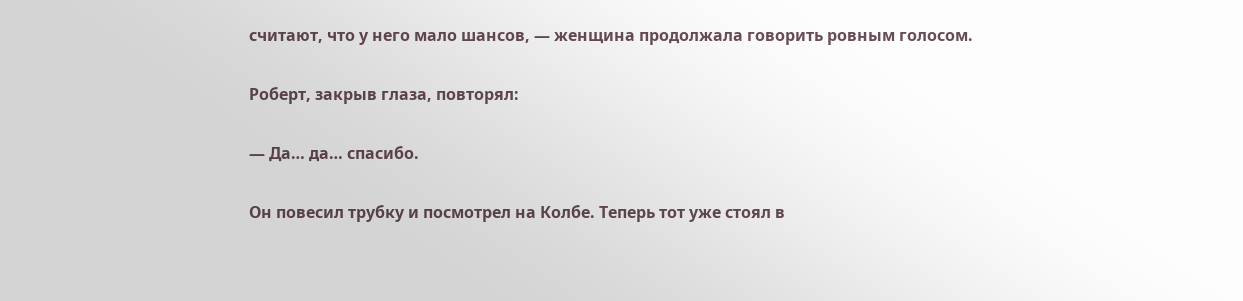считают, что у него мало шансов, — женщина продолжала говорить ровным голосом.

Роберт, закрыв глаза, повторял:

— Да… да… спасибо.

Он повесил трубку и посмотрел на Колбе. Теперь тот уже стоял в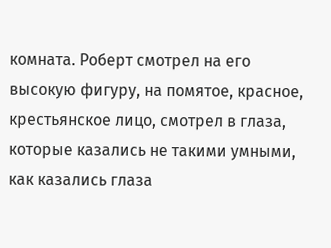комната. Роберт смотрел на его высокую фигуру, на помятое, красное, крестьянское лицо, смотрел в глаза, которые казались не такими умными, как казались глаза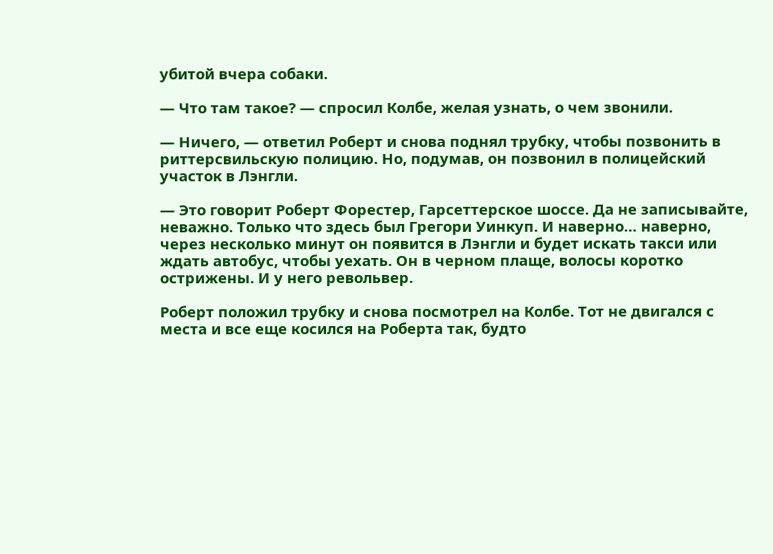убитой вчера собаки.

— Что там такое? — спросил Колбе, желая узнать, о чем звонили.

— Ничего, — ответил Роберт и снова поднял трубку, чтобы позвонить в риттерсвильскую полицию. Но, подумав, он позвонил в полицейский участок в Лэнгли.

— Это говорит Роберт Форестер, Гарсеттерское шоссе. Да не записывайте, неважно. Только что здесь был Грегори Уинкуп. И наверно… наверно, через несколько минут он появится в Лэнгли и будет искать такси или ждать автобус, чтобы уехать. Он в черном плаще, волосы коротко острижены. И у него револьвер.

Роберт положил трубку и снова посмотрел на Колбе. Тот не двигался с места и все еще косился на Роберта так, будто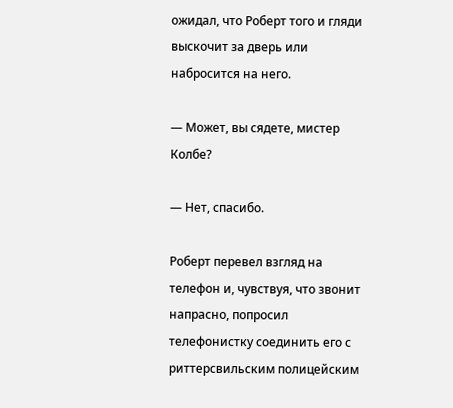ожидал, что Роберт того и гляди выскочит за дверь или набросится на него.

— Может, вы сядете, мистер Колбе?

— Нет, спасибо.

Роберт перевел взгляд на телефон и, чувствуя, что звонит напрасно, попросил телефонистку соединить его с риттерсвильским полицейским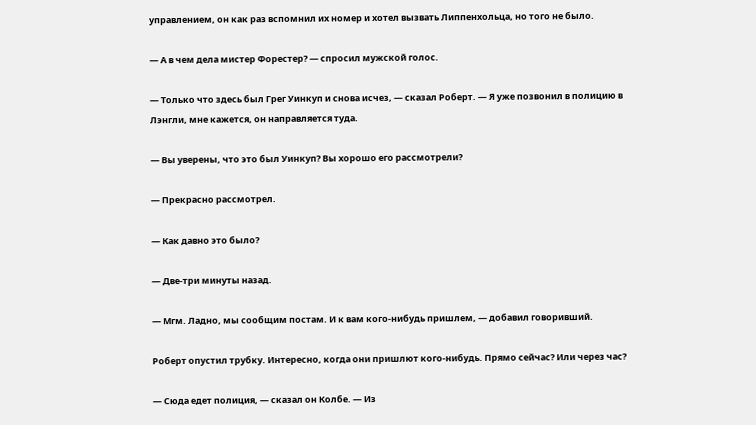управлением, он как раз вспомнил их номер и хотел вызвать Липпенхольца, но того не было.

— А в чем дела мистер Форестер? — спросил мужской голос.

— Только что здесь был Грег Уинкуп и снова исчез, — сказал Роберт. — Я уже позвонил в полицию в Лэнгли, мне кажется, он направляется туда.

— Вы уверены, что это был Уинкуп? Вы хорошо его рассмотрели?

— Прекрасно рассмотрел.

— Как давно это было?

— Две-три минуты назад.

— Мгм. Ладно, мы сообщим постам. И к вам кого-нибудь пришлем, — добавил говоривший.

Роберт опустил трубку. Интересно, когда они пришлют кого-нибудь. Прямо сейчас? Или через час?

— Сюда едет полиция, — сказал он Колбе. — Из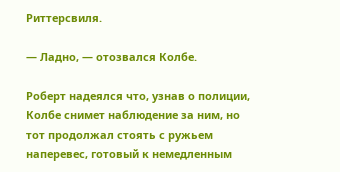Риттерсвиля.

— Ладно, — отозвался Колбе.

Роберт надеялся что, узнав о полиции, Колбе снимет наблюдение за ним, но тот продолжал стоять с ружьем наперевес, готовый к немедленным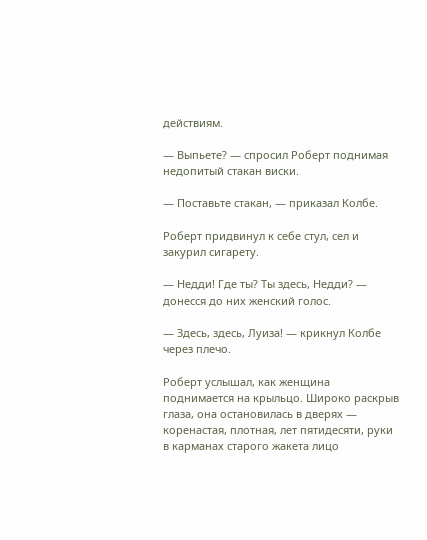действиям.

— Выпьете? — спросил Роберт поднимая недопитый стакан виски.

— Поставьте стакан, — приказал Колбе.

Роберт придвинул к себе стул, сел и закурил сигарету.

— Недди! Где ты? Ты здесь, Недди? — донесся до них женский голос.

— Здесь, здесь, Луиза! — крикнул Колбе через плечо.

Роберт услышал, как женщина поднимается на крыльцо. Широко раскрыв глаза, она остановилась в дверях — коренастая, плотная, лет пятидесяти, руки в карманах старого жакета лицо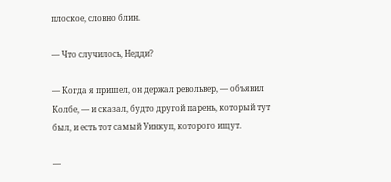плоское, словно блин.

— Что случилось, Недди?

— Когда я пришел, он держал револьвер, — объявил Колбе, — и сказал, будто другой парень, который тут был, и есть тот самый Уинкуп, которого ищут.

—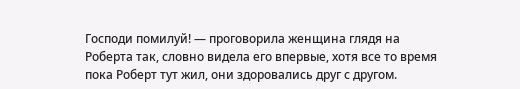Господи помилуй! — проговорила женщина глядя на Роберта так, словно видела его впервые, хотя все то время пока Роберт тут жил, они здоровались друг с другом.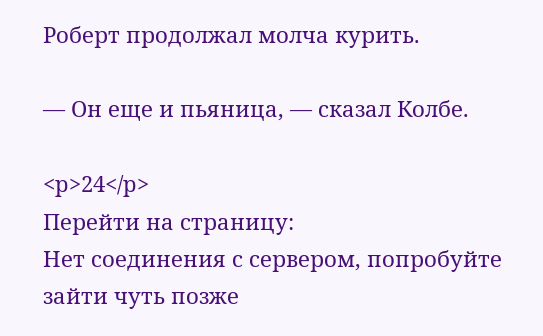Роберт продолжал молча курить.

— Он еще и пьяница, — сказал Колбе.

<p>24</p>
Перейти на страницу:
Нет соединения с сервером, попробуйте зайти чуть позже